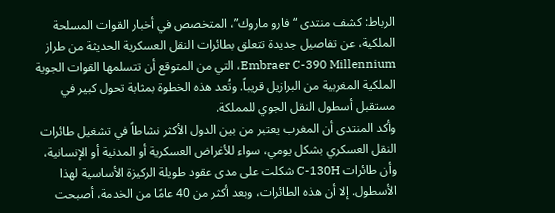الرباط: كشف منتدى “فارو ماروك”، المتخصص في أخبار القوات المسلحة الملكية، عن تفاصيل جديدة تتعلق بطائرات النقل العسكرية الحديثة من طراز Embraer C-390 Millennium، التي من المتوقع أن تتسلمها القوات الجوية الملكية المغربية من البرازيل قريباً. وتُعد هذه الخطوة بمثابة تحول كبير في مستقبل أسطول النقل الجوي للمملكة.
وأكد المنتدى أن المغرب يعتبر من بين الدول الأكثر نشاطاً في تشغيل طائرات النقل العسكري بشكل يومي، سواء للأغراض العسكرية أو المدنية أو الإنسانية، وأن طائرات C-130H شكلت على مدى عقود طويلة الركيزة الأساسية لهذا الأسطول. إلا أن هذه الطائرات، وبعد أكثر من 40 عامًا من الخدمة، أصبحت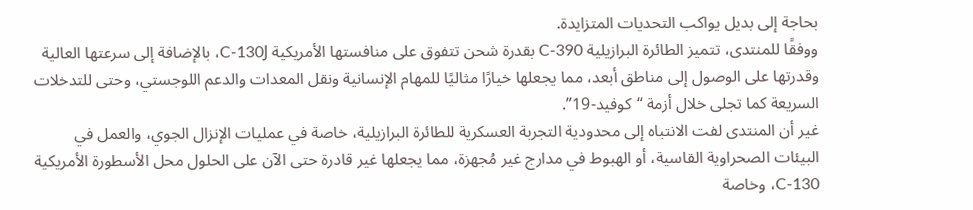بحاجة إلى بديل يواكب التحديات المتزايدة.
ووفقًا للمنتدى، تتميز الطائرة البرازيلية C-390 بقدرة شحن تتفوق على منافستها الأمريكية C-130J، بالإضافة إلى سرعتها العالية وقدرتها على الوصول إلى مناطق أبعد، مما يجعلها خيارًا مثاليًا للمهام الإنسانية ونقل المعدات والدعم اللوجستي، وحتى للتدخلات السريعة كما تجلى خلال أزمة “كوفيد-19”.
غير أن المنتدى لفت الانتباه إلى محدودية التجربة العسكرية للطائرة البرازيلية، خاصة في عمليات الإنزال الجوي، والعمل في البيئات الصحراوية القاسية، أو الهبوط في مدارج غير مُجهزة، مما يجعلها غير قادرة حتى الآن على الحلول محل الأسطورة الأمريكية C-130، وخاصة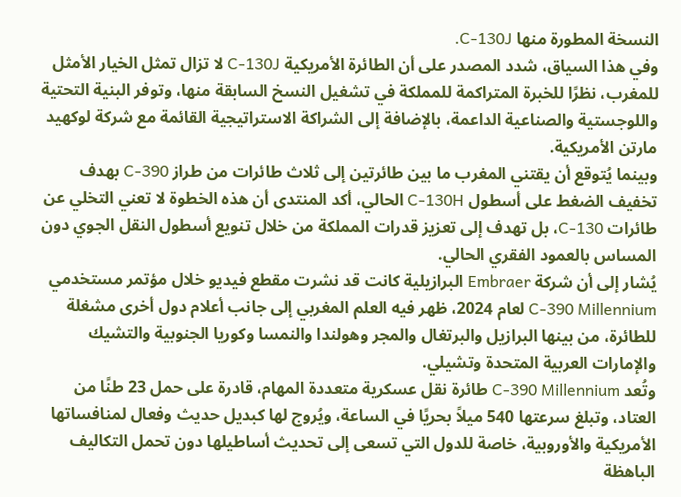النسخة المطورة منها C-130J.
وفي هذا السياق، شدد المصدر على أن الطائرة الأمريكية C-130J لا تزال تمثل الخيار الأمثل للمغرب، نظرًا للخبرة المتراكمة للمملكة في تشغيل النسخ السابقة منها، وتوفر البنية التحتية واللوجستية والصناعية الداعمة، بالإضافة إلى الشراكة الاستراتيجية القائمة مع شركة لوكهيد مارتن الأمريكية.
وبينما يُتوقع أن يقتني المغرب ما بين طائرتين إلى ثلاث طائرات من طراز C-390 بهدف تخفيف الضغط على أسطول C-130H الحالي، أكد المنتدى أن هذه الخطوة لا تعني التخلي عن طائرات C-130، بل تهدف إلى تعزيز قدرات المملكة من خلال تنويع أسطول النقل الجوي دون المساس بالعمود الفقري الحالي.
يُشار إلى أن شركة Embraer البرازيلية كانت قد نشرت مقطع فيديو خلال مؤتمر مستخدمي C-390 Millennium لعام 2024، ظهر فيه العلم المغربي إلى جانب أعلام دول أخرى مشغلة للطائرة، من بينها البرازيل والبرتغال والمجر وهولندا والنمسا وكوريا الجنوبية والتشيك والإمارات العربية المتحدة وتشيلي.
وتُعد C-390 Millennium طائرة نقل عسكرية متعددة المهام، قادرة على حمل 23 طنًا من العتاد، وتبلغ سرعتها 540 ميلاً بحريًا في الساعة، ويُروج لها كبديل حديث وفعال لمنافساتها الأمريكية والأوروبية، خاصة للدول التي تسعى إلى تحديث أساطيلها دون تحمل التكاليف الباهظة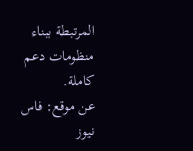المرتبطة ببناء منظومات دعم كاملة.
عن موقع: فاس نيوز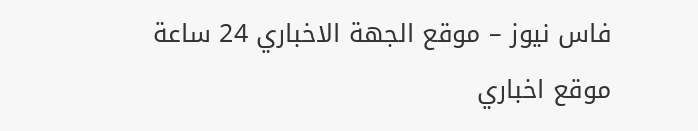فاس نيوز – موقع الجهة الاخباري 24 ساعة موقع اخباري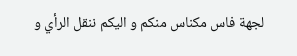لجهة فاس مكناس منكم و اليكم ننقل الرأي و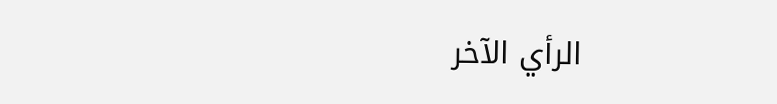الرأي الآخر